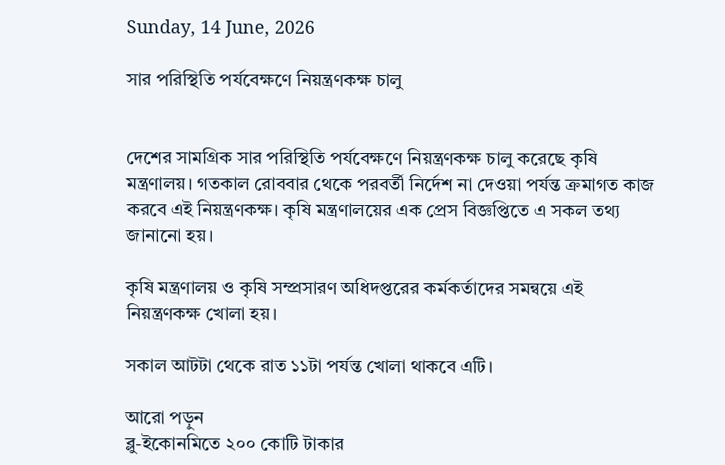Sunday, 14 June, 2026

সার পরিস্থিতি পর্যবেক্ষণে নিয়ন্ত্রণকক্ষ চালু


দেশের সামগ্রিক সার পরিস্থিতি পর্যবেক্ষণে নিয়ন্ত্রণকক্ষ চালু করেছে কৃষি মন্ত্রণালয়। গতকাল রোববার থেকে পরবর্তী নির্দেশ না দেওয়া পর্যন্ত ক্রমাগত কাজ করবে এই নিয়ন্ত্রণকক্ষ। কৃষি মন্ত্রণালয়ের এক প্রেস বিজ্ঞপ্তিতে এ সকল তথ্য জানানো হয়।

কৃষি মন্ত্রণালয় ও কৃষি সম্প্রসারণ অধিদপ্তরের কর্মকর্তাদের সমন্বয়ে এই নিয়ন্ত্রণকক্ষ খোলা হয়।

সকাল আটটা থেকে রাত ১১টা পর্যন্ত খোলা থাকবে এটি।

আরো পড়ুন
ব্লু-ইকোনমিতে ২০০ কোটি টাকার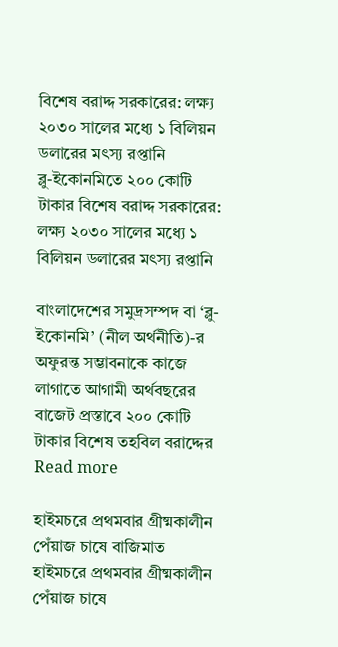বিশেষ বরাদ্দ সরকারের: লক্ষ্য ২০৩০ সালের মধ্যে ১ বিলিয়ন ডলারের মৎস্য রপ্তানি
ব্লু-ইকোনমিতে ২০০ কোটি টাকার বিশেষ বরাদ্দ সরকারের: লক্ষ্য ২০৩০ সালের মধ্যে ১ বিলিয়ন ডলারের মৎস্য রপ্তানি

বাংলাদেশের সমুদ্রসম্পদ বা ‘ব্লু-ইকোনমি’ (নীল অর্থনীতি)-র অফুরন্ত সম্ভাবনাকে কাজে লাগাতে আগামী অর্থবছরের বাজেট প্রস্তাবে ২০০ কোটি টাকার বিশেষ তহবিল বরাদ্দের Read more

হাইমচরে প্রথমবার গ্রীষ্মকালীন পেঁয়াজ চাষে বাজিমাত
হাইমচরে প্রথমবার গ্রীষ্মকালীন পেঁয়াজ চাষে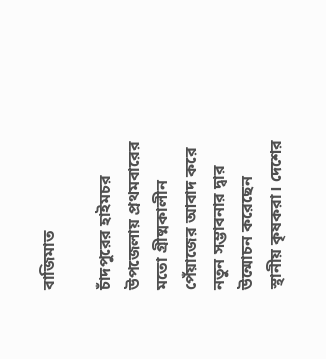বাজিমাত

চাঁদপুরের হাইমচর উপজেলায় প্রথমবারের মতো গ্রীষ্মকালীন পেঁয়াজের আবাদ করে নতুন সম্ভাবনার দ্বার উন্মোচন করেছেন স্থানীয় কৃষকরা। দেশের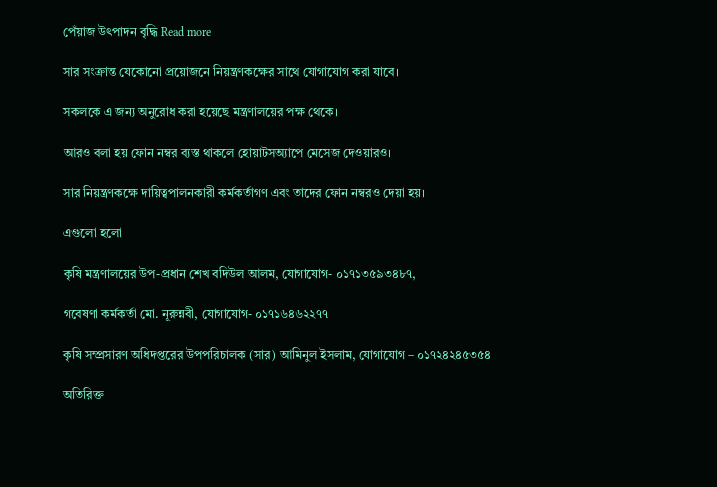পেঁয়াজ উৎপাদন বৃদ্ধি Read more

সার সংক্রান্ত যেকোনো প্রয়োজনে নিয়ন্ত্রণকক্ষের সাথে যোগাযোগ করা যাবে।

সকলকে এ জন্য অনুরোধ করা হয়েছে মন্ত্রণালয়ের পক্ষ থেকে।

আরও বলা হয় ফোন নম্বর ব্যস্ত থাকলে হোয়াটসঅ্যাপে মেসেজ দেওয়ারও।

সার নিয়ন্ত্রণকক্ষে দায়িত্বপালনকারী কর্মকর্তাগণ এবং তাদের ফোন নম্বরও দেয়া হয়।

এগুলো হলো

কৃষি মন্ত্রণালয়ের উপ-প্রধান শেখ বদিউল আলম, যোগাযোগ- ০১৭১৩৫৯৩৪৮৭,

গবেষণা কর্মকর্তা মো. নূরুন্নবী, যোগাযোগ- ০১৭১৬৪৬২২৭৭

কৃষি সম্প্রসারণ অধিদপ্তরের উপপরিচালক (সার) আমিনুল ইসলাম, যোগাযোগ – ০১৭২৪২৪৫৩৫৪

অতিরিক্ত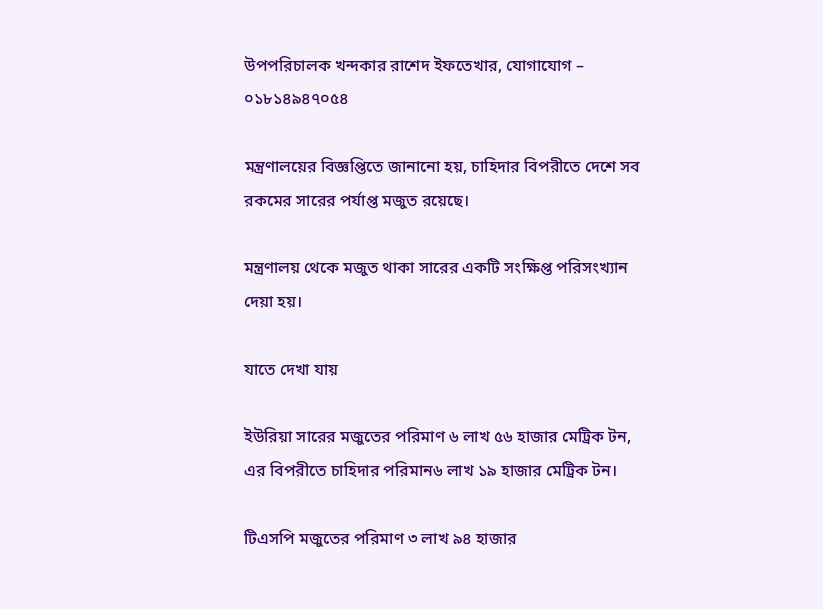উপপরিচালক খন্দকার রাশেদ ইফতেখার, যোগাযোগ – ০১৮১৪৯৪৭০৫৪

মন্ত্রণালয়ের বিজ্ঞপ্তিতে জানানো হয়, চাহিদার বিপরীতে দেশে সব রকমের সারের পর্যাপ্ত মজুত রয়েছে।

মন্ত্রণালয় থেকে মজুত থাকা সারের একটি সংক্ষিপ্ত পরিসংখ্যান দেয়া হয়।

যাতে দেখা যায়

ইউরিয়া সারের মজুতের পরিমাণ ৬ লাখ ৫৬ হাজার মেট্রিক টন, এর বিপরীতে চাহিদার পরিমান৬ লাখ ১৯ হাজার মেট্রিক টন।

টিএসপি মজুতের পরিমাণ ৩ লাখ ৯৪ হাজার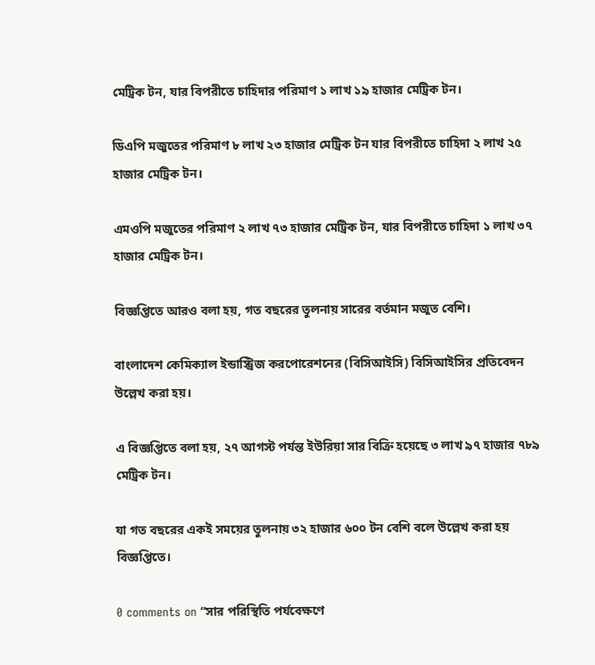মেট্রিক টন, যার বিপরীতে চাহিদার পরিমাণ ১ লাখ ১৯ হাজার মেট্রিক টন।

ডিএপি মজুতের পরিমাণ ৮ লাখ ২৩ হাজার মেট্রিক টন যার বিপরীতে চাহিদা ২ লাখ ২৫ হাজার মেট্রিক টন।

এমওপি মজুতের পরিমাণ ২ লাখ ৭৩ হাজার মেট্রিক টন, যার বিপরীতে চাহিদা ১ লাখ ৩৭ হাজার মেট্রিক টন।

বিজ্ঞপ্তিতে আরও বলা হয়, গত বছরের তুলনায় সারের বর্তমান মজুত বেশি।

বাংলাদেশ কেমিক্যাল ইন্ডাস্ট্রিজ করপোরেশনের (বিসিআইসি) বিসিআইসির প্রতিবেদন উল্লেখ করা হয়।

এ বিজ্ঞপ্তিতে বলা হয়, ২৭ আগস্ট পর্যন্ত ইউরিয়া সার বিক্রি হয়েছে ৩ লাখ ৯৭ হাজার ৭৮৯ মেট্রিক টন।

যা গত বছরের একই সময়ের তুলনায় ৩২ হাজার ৬০০ টন বেশি বলে উল্লেখ করা হয় বিজ্ঞপ্তিতে।

0 comments on “সার পরিস্থিতি পর্যবেক্ষণে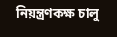নিয়ন্ত্রণকক্ষ চালু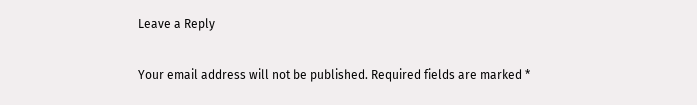Leave a Reply

Your email address will not be published. Required fields are marked *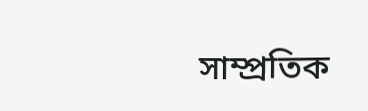সাম্প্রতিক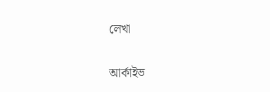লেখা

আর্কাইভ